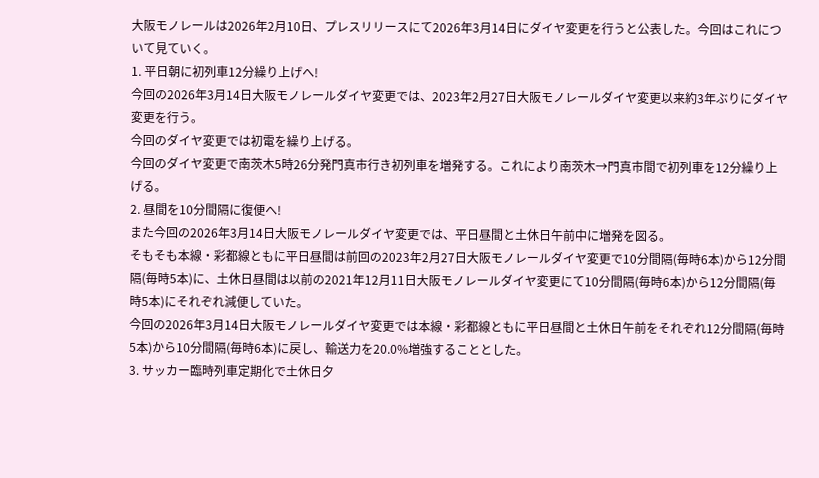大阪モノレールは2026年2月10日、プレスリリースにて2026年3月14日にダイヤ変更を行うと公表した。今回はこれについて見ていく。
1. 平日朝に初列車12分繰り上げへ!
今回の2026年3月14日大阪モノレールダイヤ変更では、2023年2月27日大阪モノレールダイヤ変更以来約3年ぶりにダイヤ変更を行う。
今回のダイヤ変更では初電を繰り上げる。
今回のダイヤ変更で南茨木5時26分発門真市行き初列車を増発する。これにより南茨木→門真市間で初列車を12分繰り上げる。
2. 昼間を10分間隔に復便へ!
また今回の2026年3月14日大阪モノレールダイヤ変更では、平日昼間と土休日午前中に増発を図る。
そもそも本線・彩都線ともに平日昼間は前回の2023年2月27日大阪モノレールダイヤ変更で10分間隔(毎時6本)から12分間隔(毎時5本)に、土休日昼間は以前の2021年12月11日大阪モノレールダイヤ変更にて10分間隔(毎時6本)から12分間隔(毎時5本)にそれぞれ減便していた。
今回の2026年3月14日大阪モノレールダイヤ変更では本線・彩都線ともに平日昼間と土休日午前をそれぞれ12分間隔(毎時5本)から10分間隔(毎時6本)に戻し、輸送力を20.0%増強することとした。
3. サッカー臨時列車定期化で土休日夕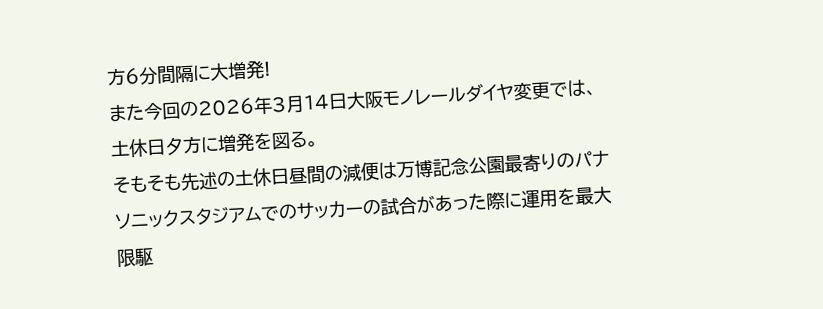方6分間隔に大増発!
また今回の2026年3月14日大阪モノレールダイヤ変更では、土休日夕方に増発を図る。
そもそも先述の土休日昼間の減便は万博記念公園最寄りのパナソニックスタジアムでのサッカーの試合があった際に運用を最大限駆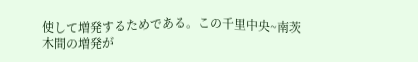使して増発するためである。この千里中央~南茨木間の増発が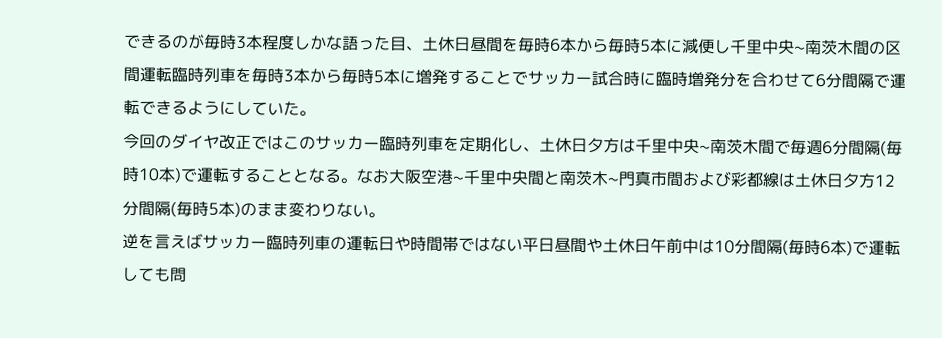できるのが毎時3本程度しかな語った目、土休日昼間を毎時6本から毎時5本に減便し千里中央~南茨木間の区間運転臨時列車を毎時3本から毎時5本に増発することでサッカー試合時に臨時増発分を合わせて6分間隔で運転できるようにしていた。
今回のダイヤ改正ではこのサッカー臨時列車を定期化し、土休日夕方は千里中央~南茨木間で毎週6分間隔(毎時10本)で運転することとなる。なお大阪空港~千里中央間と南茨木~門真市間および彩都線は土休日夕方12分間隔(毎時5本)のまま変わりない。
逆を言えばサッカー臨時列車の運転日や時間帯ではない平日昼間や土休日午前中は10分間隔(毎時6本)で運転しても問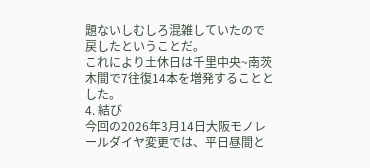題ないしむしろ混雑していたので戻したということだ。
これにより土休日は千里中央~南茨木間で7往復14本を増発することとした。
4. 結び
今回の2026年3月14日大阪モノレールダイヤ変更では、平日昼間と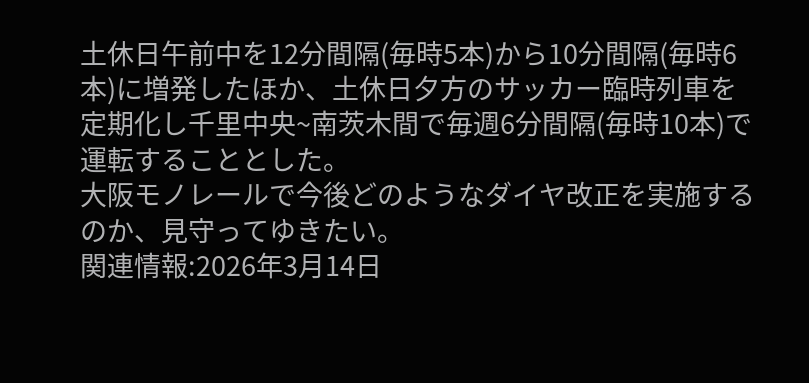土休日午前中を12分間隔(毎時5本)から10分間隔(毎時6本)に増発したほか、土休日夕方のサッカー臨時列車を定期化し千里中央~南茨木間で毎週6分間隔(毎時10本)で運転することとした。
大阪モノレールで今後どのようなダイヤ改正を実施するのか、見守ってゆきたい。
関連情報:2026年3月14日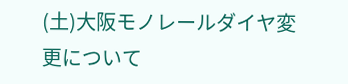(土)大阪モノレールダイヤ変更について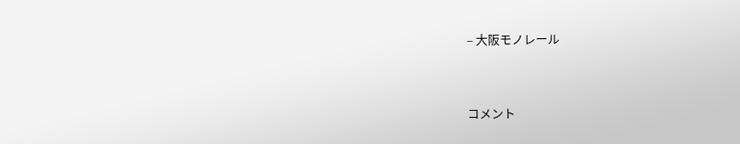– 大阪モノレール


コメント